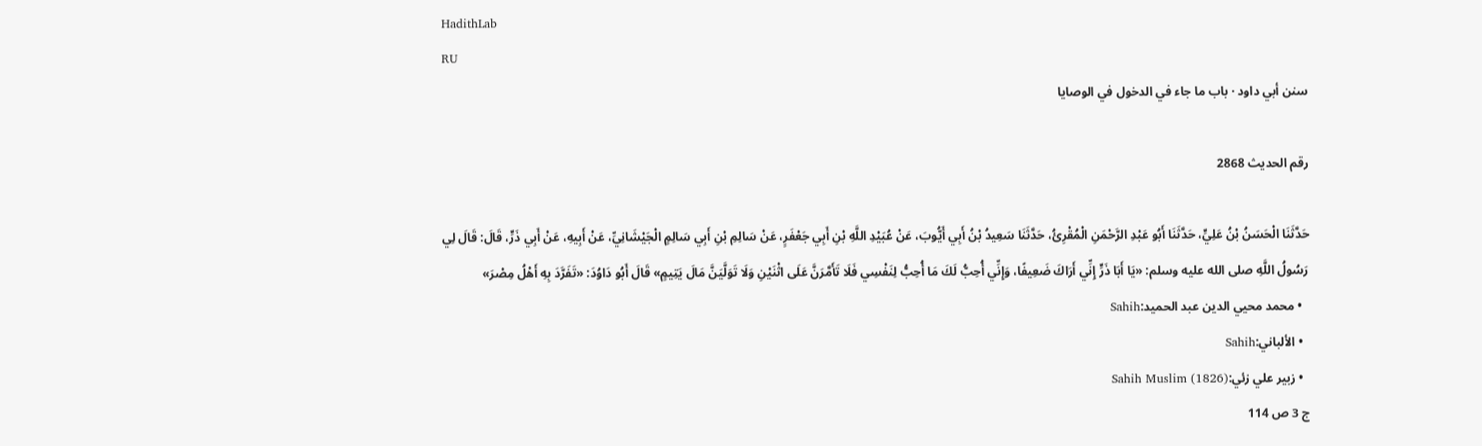HadithLab
RU
سنن أبي داود · باب ما جاء في الدخول في الوصايا

رقم الحديث 2868

حَدَّثَنَا الْحَسَنُ بْنُ عَلِيٍّ، حَدَّثَنَا أَبُو عَبْدِ الرَّحْمَنِ الْمُقْرِئُ، حَدَّثَنَا سَعِيدُ بْنُ أَبِي أَيُّوبَ، عَنْ عُبَيْدِ اللَّهِ بْنِ أَبِي جَعْفَرٍ، عَنْ سَالِمِ بْنِ أَبِي سَالِمٍ الْجَيْشَانِيِّ، عَنْ أَبِيهِ، عَنْ أَبِي ذَرٍّ، قَالَ: قَالَ لِي رَسُولُ اللَّهِ صلى الله عليه وسلم: «يَا أَبَا ذَرٍّ إِنِّي أَرَاكَ ضَعِيفًا، وَإِنِّي أُحِبُّ لَكَ مَا أُحِبُّ لِنَفْسِي فَلَا تَأَمَّرَنَّ عَلَى اثْنَيْنِ وَلَا تَوَلَّيَنَّ مَالَ يَتِيمٍ» قَالَ أَبُو دَاوُدَ: «تَفَرَّدَ بِهِ أَهْلُ مِصْرَ»
  • محمد محيي الدين عبد الحميد:Sahih
  • الألباني:Sahih
  • زبير علي زئي:Sahih Muslim (1826)
ج 3 ص 114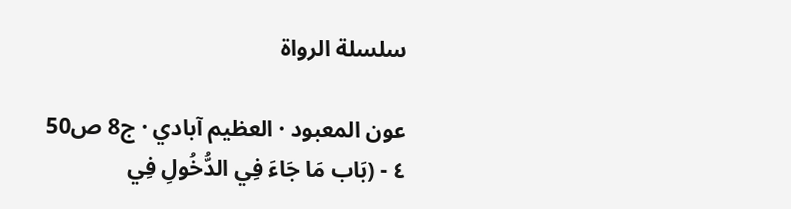سلسلة الرواة

عون المعبود · العظيم آبادي · ج8 ص50
٤ - (بَاب مَا جَاءَ فِي الدُّخُولِ فِي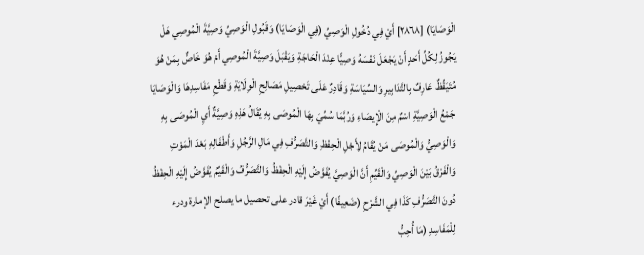الْوَصَايَا) [٢٨٦٨] أَيْ فِي دُخُولِ الْوَصِيِّ (فِي الْوَصَايَا) وَقَبُولِ الْوَصِيِّ وَصِيَّةَ الْمُوصِي هَلْ يَجُوزُ لِكُلِّ أَحَدٍ أَنْ يَجْعَلَ نَفْسَهُ وَصِيًّا عِنْدَ الْحَاجَةِ وَيَقْبَلَ وَصِيَّةَ الْمُوصِي أَمْ هُوَ خَاصٌّ بِمَنْ هُوَ مُتَيَقِّظٌ عَارِفٌ بِالتَّدَابِيرِ وَالسِّيَاسَةِ وَقَادِرٌ عَلَى تَحْصِيلِ مَصَالِحِ الْوِلَايَةِ وَقَطْعِ مَفَاسِدِهَا وَالْوَصَايَا جَمْعُ الْوَصِيَّةِ اسْمٌ مِنَ الْإِيصَاءِ وَرُبَّمَا سُمِّيَ بِهَا الْمُوصَى بِهِ يُقَالُ هَذِهِ وَصِيَّةٌ أَيِ الْمُوصَى بِهِ وَالْوَصِيُّ وَالْمُوصَى مَنْ يُقَامُ لِأَجْلِ الْحِفْظِ وَالتَّصَرُّفِ فِي مَالِ الرَّجُلِ وَأَطْفَالِهِ بَعْدَ الْمَوْتِ وَالْفَرْقُ بَيْنَ الْوَصِيِّ وَالْقَيِّمِ أَنَّ الْوَصِيَّ يُفَوَّضُ إِلَيْهِ الْحِفْظُ وَالتَّصَرُّفُ وَالْقَيِّمُ يُفَوَّضُ إِلَيْهِ الْحِفْظُ دُونَ التَّصَرُّفِ كَذَا فِي الشَّرْحِ (ضَعِيفًا) أَيْ غَيْرَ قادر على تحصيل ما يصلح الإمارة ودرء لِلْمَفَاسِدِ (مَا أُحِبُّ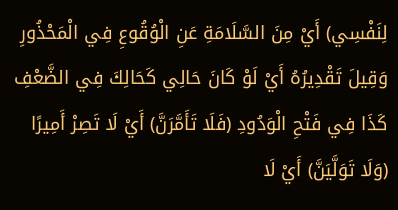لِنَفْسِي) أَيْ مِنَ السَّلَامَةِ عَنِ الْوُقُوعِ فِي الْمَحْذُورِ وَقِيلَ تَقْدِيرُهُ أَيْ لَوْ كَانَ حَالِي كَحَالِكَ فِي الضَّعْفِ كَذَا فِي فَتْحِ الْوَدُودِ (فَلَا تَأَمَّرَنَّ) أَيْ لَا تَصِرْ أَمِيرًا (وَلَا تَوَلَّيَنَّ) أَيْ لَا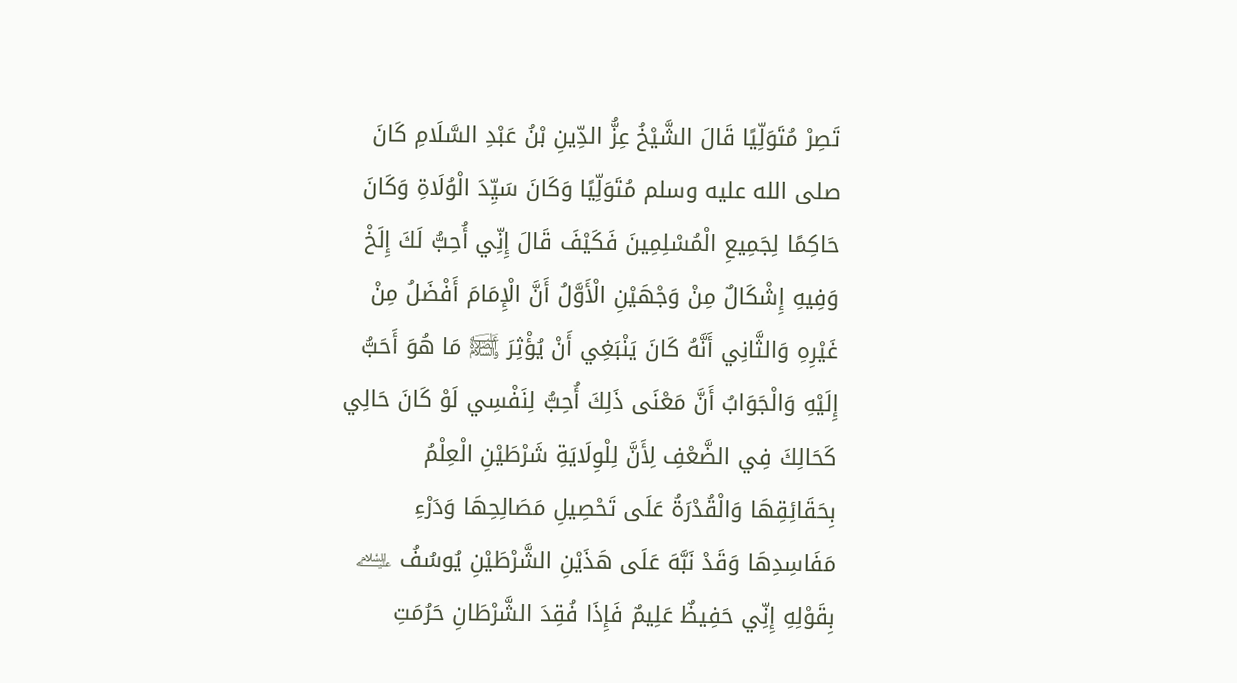تَصِرْ مُتَوَلِّيًا قَالَ الشَّيْخُ عِزُّ الدِّينِ بْنُ عَبْدِ السَّلَامِ كَانَ صلى الله عليه وسلم مُتَوَلِّيًا وَكَانَ سَيِّدَ الْوُلَاةِ وَكَانَ حَاكِمًا لِجَمِيعِ الْمُسْلِمِينَ فَكَيْفَ قَالَ إِنِّي أُحِبُّ لَكَ إِلَخْ وَفِيهِ إِشْكَالٌ مِنْ وَجْهَيْنِ الْأَوَّلُ أَنَّ الْإِمَامَ أَفْضَلُ مِنْ غَيْرِهِ وَالثَّانِي أَنَّهُ كَانَ يَنْبَغِي أَنْ يُؤْثِرَ ﵊ مَا هُوَ أَحَبُّ إِلَيْهِ وَالْجَوَابُ أَنَّ مَعْنَى ذَلِكَ أُحِبُّ لِنَفْسِي لَوْ كَانَ حَالِي كَحَالِكَ فِي الضَّعْفِ لِأَنَّ لِلْوِلَايَةِ شَرْطَيْنِ الْعِلْمُ بِحَقَائِقِهَا وَالْقُدْرَةُ عَلَى تَحْصِيلِ مَصَالِحِهَا وَدَرْءِ مَفَاسِدِهَا وَقَدْ نَبَّهَ عَلَى هَذَيْنِ الشَّرْطَيْنِ يُوسُفُ ﵇ بِقَوْلِهِ إِنِّي حَفِيظٌ عَلِيمٌ فَإِذَا فُقِدَ الشَّرْطَانِ حَرُمَتِ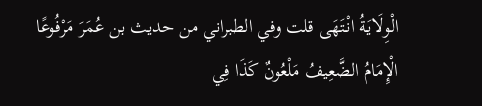الْوِلَايَةُ انْتَهَى قلت وفي الطبراني من حديث بن عُمَرَ مَرْفُوعًا الْإِمَامُ الضَّعِيفُ مَلْعُونٌ كَذَا فِي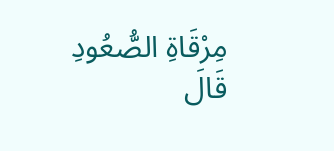مِرْقَاةِ الصُّعُودِ قَالَ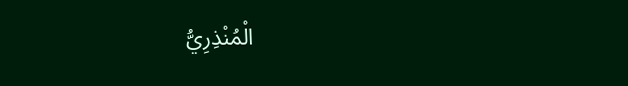الْمُنْذِرِيُّ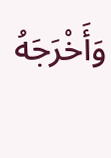وَأَخْرَجَهُ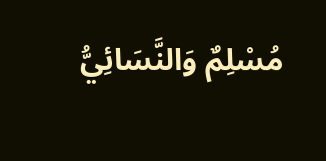مُسْلِمٌ وَالنَّسَائِيُّ